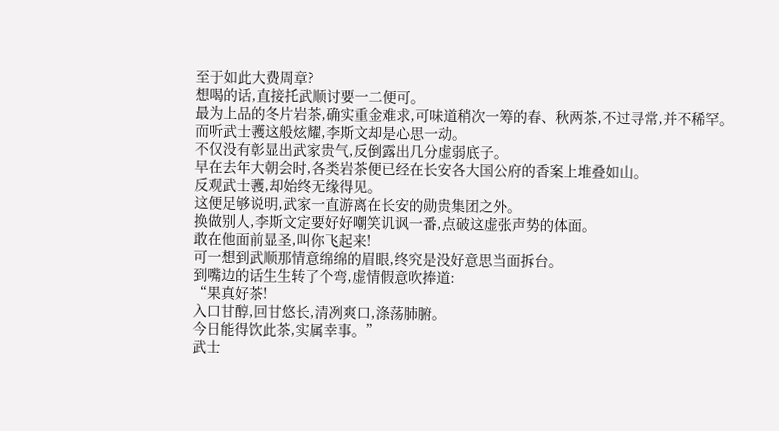至于如此大费周章?
想喝的话,直接托武顺讨要一二便可。
最为上品的冬片岩茶,确实重金难求,可味道稍次一筹的春、秋两茶,不过寻常,并不稀罕。
而听武士彟这般炫耀,李斯文却是心思一动。
不仅没有彰显出武家贵气,反倒露出几分虚弱底子。
早在去年大朝会时,各类岩茶便已经在长安各大国公府的香案上堆叠如山。
反观武士彟,却始终无缘得见。
这便足够说明,武家一直游离在长安的勋贵集团之外。
换做别人,李斯文定要好好嘲笑讥讽一番,点破这虚张声势的体面。
敢在他面前显圣,叫你飞起来!
可一想到武顺那情意绵绵的眉眼,终究是没好意思当面拆台。
到嘴边的话生生转了个弯,虚情假意吹捧道:
“果真好茶!
入口甘醇,回甘悠长,清冽爽口,涤荡肺腑。
今日能得饮此茶,实属幸事。”
武士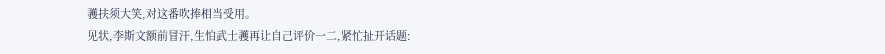彟扶须大笑,对这番吹捧相当受用。
见状,李斯文额前冒汗,生怕武士彟再让自己评价一二,紧忙扯开话题: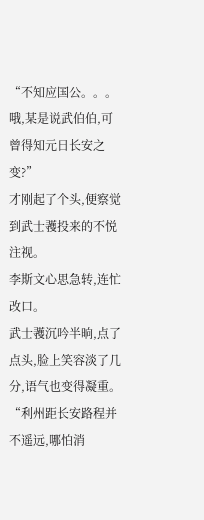“不知应国公。。。哦,某是说武伯伯,可曾得知元日长安之变?”
才刚起了个头,便察觉到武士彟投来的不悦注视。
李斯文心思急转,连忙改口。
武士彟沉吟半晌,点了点头,脸上笑容淡了几分,语气也变得凝重。
“利州距长安路程并不遥远,哪怕消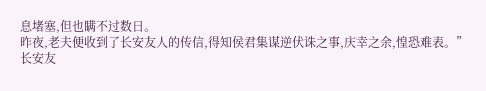息堵塞,但也瞒不过数日。
昨夜,老夫便收到了长安友人的传信,得知侯君集谋逆伏诛之事,庆幸之余,惶恐难表。”
长安友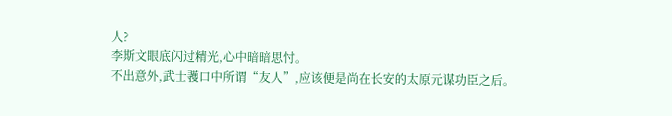人?
李斯文眼底闪过精光,心中暗暗思忖。
不出意外,武士彟口中所谓“友人”,应该便是尚在长安的太原元谋功臣之后。